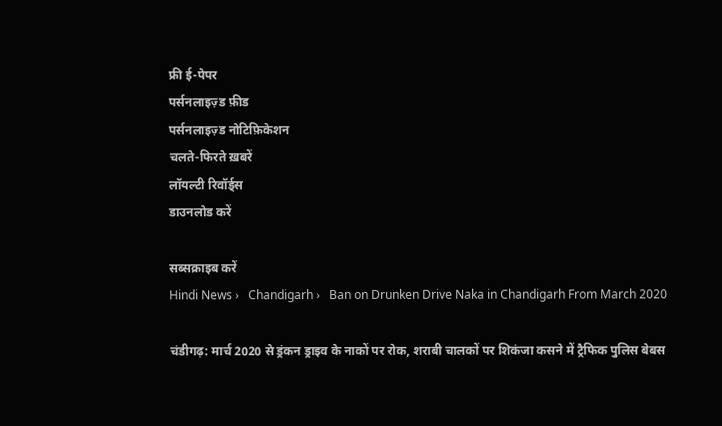फ्री ई-पेपर
पर्सनलाइज़्ड फ़ीड
पर्सनलाइज़्ड नोटिफ़िकेशन
चलते-फिरते ख़बरें
लॉयल्टी रिवॉर्ड्स
डाउनलोड करें

सब्सक्राइब करें
Hindi News ›   Chandigarh ›   Ban on Drunken Drive Naka in Chandigarh From March 2020

चंडीगढ़: मार्च 2020 से ड्रंकन ड्राइव के नाकों पर रोक, शराबी चालकों पर शिकंजा कसने में ट्रैफिक पुलिस बेबस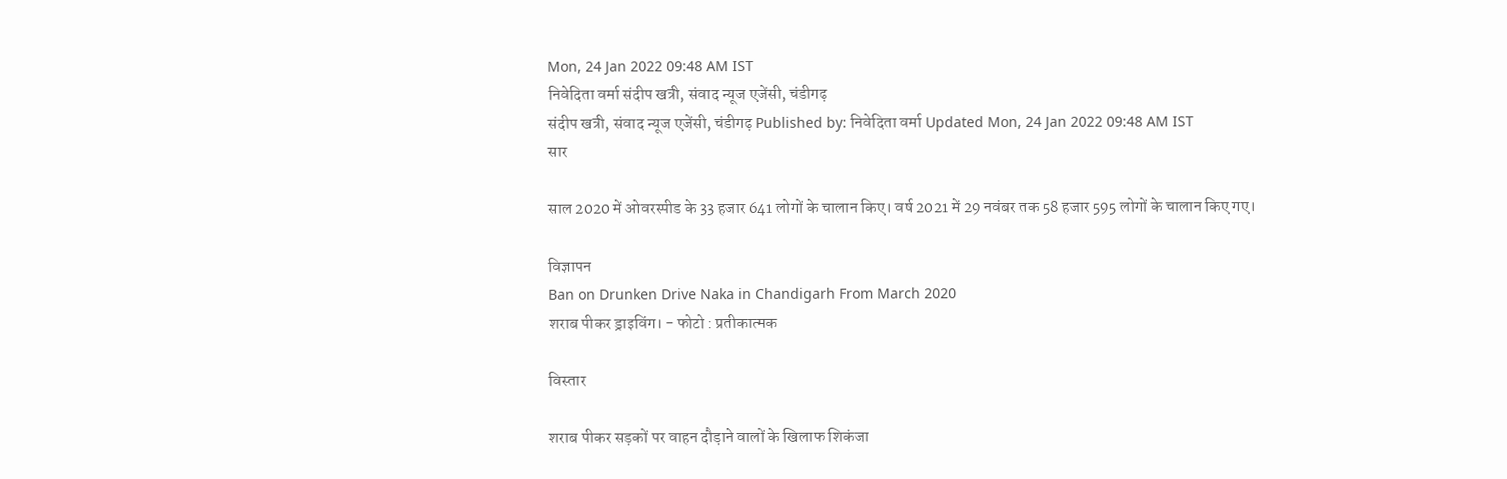Mon, 24 Jan 2022 09:48 AM IST
निवेदिता वर्मा संदीप खत्री, संवाद न्यूज एजेंसी, चंडीगढ़
संदीप खत्री, संवाद न्यूज एजेंसी, चंडीगढ़ Published by: निवेदिता वर्मा Updated Mon, 24 Jan 2022 09:48 AM IST
सार

साल 2020 में ओवरस्पीड के 33 हजार 641 लोगों के चालान किए। वर्ष 2021 में 29 नवंबर तक 58 हजार 595 लोगों के चालान किए गए।

विज्ञापन
Ban on Drunken Drive Naka in Chandigarh From March 2020
शराब पीकर ड्राइविंग। - फोटो : प्रतीकात्मक

विस्तार

शराब पीकर सड़कों पर वाहन दौड़ाने वालों के खिलाफ शिकंजा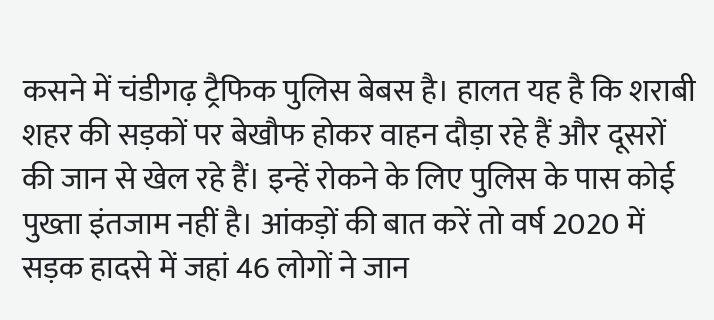कसने में चंडीगढ़ ट्रैफिक पुलिस बेबस है। हालत यह है कि शराबी शहर की सड़कों पर बेखौफ होकर वाहन दौड़ा रहे हैं और दूसरों की जान से खेल रहे हैं। इन्हें रोकने के लिए पुलिस के पास कोई पुख्ता इंतजाम नहीं है। आंकड़ों की बात करें तो वर्ष 2020 में सड़क हादसे में जहां 46 लोगों ने जान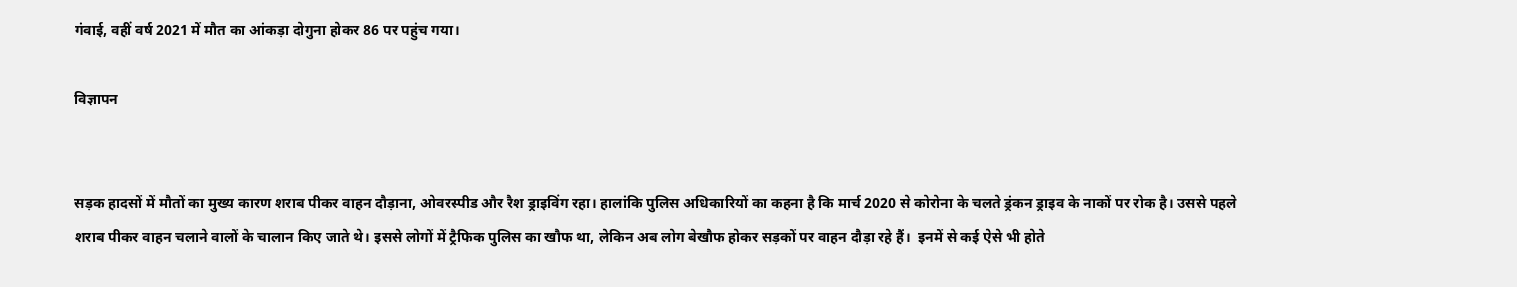गंवाई, वहीं वर्ष 2021 में मौत का आंकड़ा दोगुना होकर 86 पर पहुंच गया।

विज्ञापन


सड़क हादसों में मौतों का मुख्य कारण शराब पीकर वाहन दौड़ाना, ओवरस्पीड और रैश ड्राइविंग रहा। हालांकि पुलिस अधिकारियों का कहना है कि मार्च 2020 से कोरोना के चलते ड्रंकन ड्राइव के नाकों पर रोक है। उससे पहले शराब पीकर वाहन चलाने वालों के चालान किए जाते थे। इससे लोगों में ट्रैफिक पुलिस का खौफ था, लेकिन अब लोग बेखौफ होकर सड़कों पर वाहन दौड़ा रहे हैं।  इनमें से कई ऐसे भी होते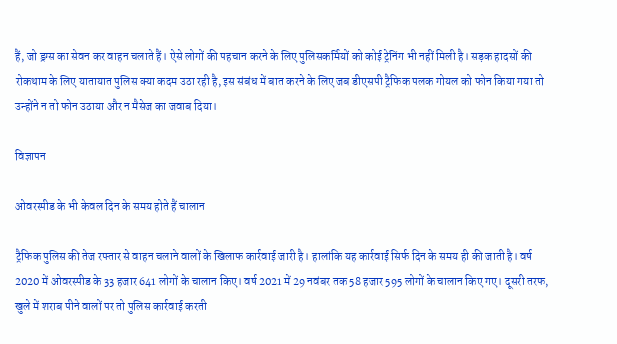हैं, जो ड्रग्स का सेवन कर वाहन चलाते हैं। ऐसे लोगों की पहचान करने के लिए पुलिसकर्मियों को कोई ट्रेनिंग भी नहीं मिली है। सड़क हादसों की रोकथाम के लिए यातायात पुलिस क्या कदम उठा रही है, इस संबंध में बात करने के लिए जब डीएसपी ट्रैफिक पलक गोयल को फोन किया गया तो उन्होंने न तो फोन उठाया और न मैसेज का जवाब दिया।

विज्ञापन

ओवरस्पीड के भी केवल दिन के समय होते हैं चालान

ट्रैफिक पुलिस की तेज रफ्तार से वाहन चलाने वालों के खिलाफ कार्रवाई जारी है। हालांकि यह कार्रवाई सिर्फ दिन के समय ही की जाती है। वर्ष 2020 में ओवरस्पीड के 33 हजार 641 लोगों के चालान किए। वर्ष 2021 में 29 नवंबर तक 58 हजार 595 लोगों के चालान किए गए। दूसरी तरफ, खुले में शराब पीने वालों पर तो पुलिस कार्रवाई करती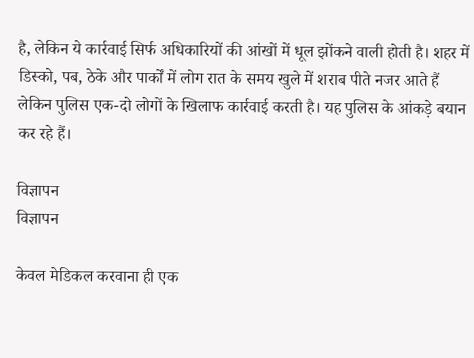है, लेकिन ये कार्रवाई सिर्फ अधिकारियों की आंखों में धूल झोंकने वाली होती है। शहर में डिस्को, पब, ठेके और पार्कों में लोग रात के समय खुले में शराब पीते नजर आते हैं लेकिन पुलिस एक-दो लोगों के खिलाफ कार्रवाई करती है। यह पुलिस के आंकड़े बयान कर रहे हैं।

विज्ञापन
विज्ञापन

केवल मेडिकल करवाना ही एक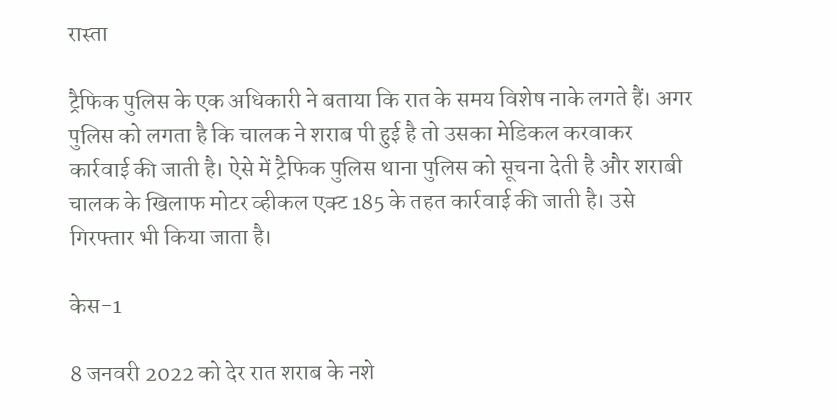रास्ता

ट्रैफिक पुलिस के एक अधिकारी ने बताया कि रात के समय विशेष नाके लगते हैं। अगर पुलिस को लगता है कि चालक ने शराब पी हुई है तो उसका मेडिकल करवाकर कार्रवाई की जाती है। ऐसे में ट्रैफिक पुलिस थाना पुलिस को सूचना देती है और शराबी चालक के खिलाफ मोटर व्हीकल एक्ट 185 के तहत कार्रवाई की जाती है। उसे गिरफ्तार भी किया जाता है।

केस-1

8 जनवरी 2022 को देर रात शराब के नशे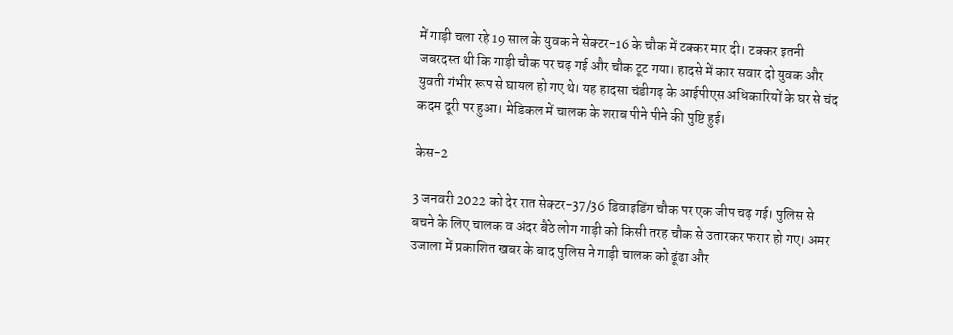में गाड़ी चला रहे 19 साल के युवक ने सेक्टर-16 के चौक में टक्कर मार दी। टक्कर इतनी जबरदस्त थी कि गाड़ी चौक पर चढ़ गई और चौक टूट गया। हादसे में कार सवार दो युवक और युवती गंभीर रूप से घायल हो गए थे। यह हादसा चंडीगढ़ के आईपीएस अधिकारियों के घर से चंद कदम दूरी पर हुआ। मेडिकल में चालक के शराब पीने पीने की पुष्टि हुई।

केस-2

3 जनवरी 2022 को देर रात सेक्टर-37/36 डिवाइडिंग चौक पर एक जीप चढ़ गई। पुलिस से बचने के लिए चालक व अंदर बैठे लोग गाड़ी को किसी तरह चौक से उतारकर फरार हो गए। अमर उजाला में प्रकाशित खबर के बाद पुलिस ने गाड़ी चालक को ढूंढा और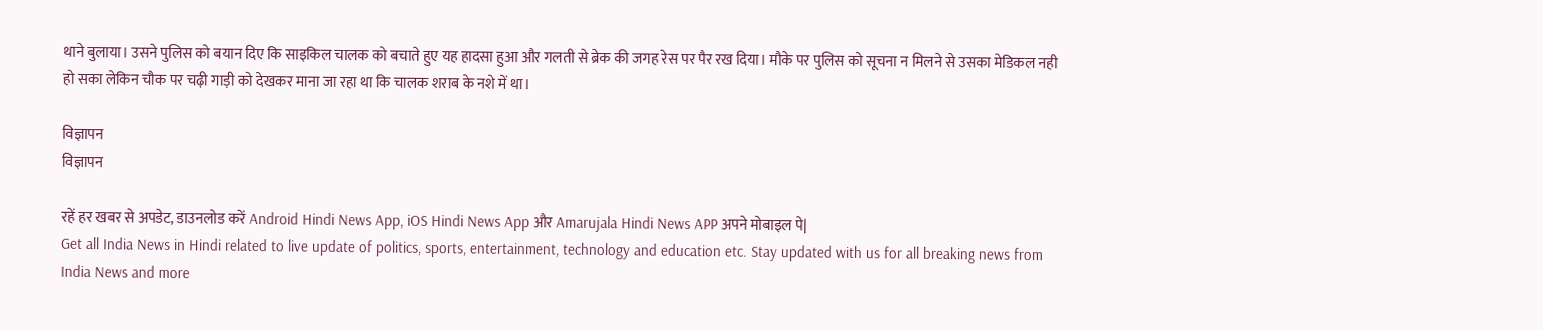थाने बुलाया। उसने पुलिस को बयान दिए कि साइकिल चालक को बचाते हुए यह हादसा हुआ और गलती से ब्रेक की जगह रेस पर पैर रख दिया। मौके पर पुलिस को सूचना न मिलने से उसका मेडिकल नही हो सका लेकिन चौक पर चढ़ी गाड़ी को देखकर माना जा रहा था कि चालक शराब के नशे में था।

विज्ञापन
विज्ञापन

रहें हर खबर से अपडेट, डाउनलोड करें Android Hindi News App, iOS Hindi News App और Amarujala Hindi News APP अपने मोबाइल पे|
Get all India News in Hindi related to live update of politics, sports, entertainment, technology and education etc. Stay updated with us for all breaking news from India News and more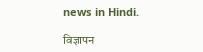news in Hindi.

विज्ञापन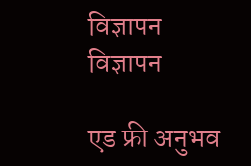विज्ञापन
विज्ञापन

एड फ्री अनुभव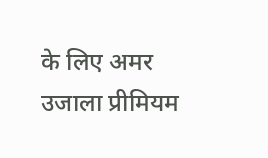के लिए अमर उजाला प्रीमियम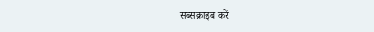सब्सक्राइब करें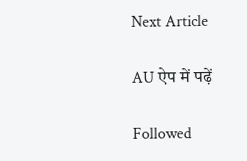Next Article

AU ऐप में पढ़ें

Followed